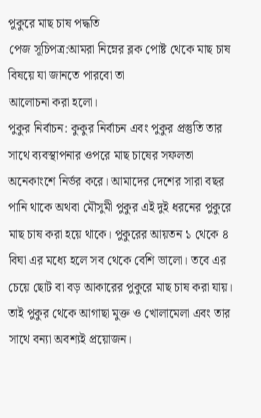পুকুরে মাছ চাষ পদ্ধতি
পেজ সূচিপত্র:আমরা নিম্নের ব্লক পোষ্ট থেকে মাছ চাষ বিষয়ে যা জানতে পারবো তা
আলোচনা করা হলো।
পুকুর নির্বাচন: কুকুর নির্বাচন এবং পুকুর প্রস্তুতি তার সাথে ব্যবস্থাপনার ওপরে মাছ চাষের সফলতা অনেকাংশে নির্ভর করে। আমাদের দেশের সারা বছর পানি থাকে অথবা মৌসুমী পুকুর এই দুই ধরনের পুকুরে মাছ চাষ করা হয়ে থাকে। পুকুরের আয়তন ১ থেকে ৪ বিঘা এর মধ্যে হলে সব থেকে বেশি ভালো। তবে এর চেয়ে ছোট বা বড় আকারের পুকুরে মাছ চাষ করা যায়। তাই পুকুর থেকে আগাছা মুক্ত ও খোলামেলা এবং তার সাথে বন্যা অবশ্যই প্রয়োজন।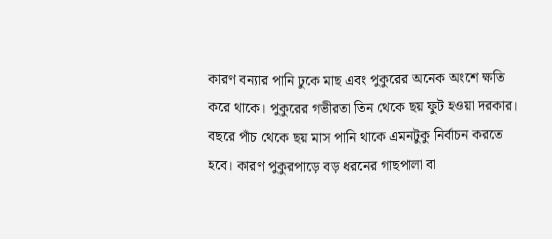কারণ বন্যার পানি ঢুকে মাছ এবং পুকুরের অনেক অংশে ক্ষতি করে থাকে। পুকুরের গভীরতা তিন থেকে ছয় ফুট হওয়া দরকার। বছরে পাঁচ থেকে ছয় মাস পানি থাকে এমনটুকু নির্বাচন করতে হবে। কারণ পুকুরপাড়ে বড় ধরনের গাছপালা বা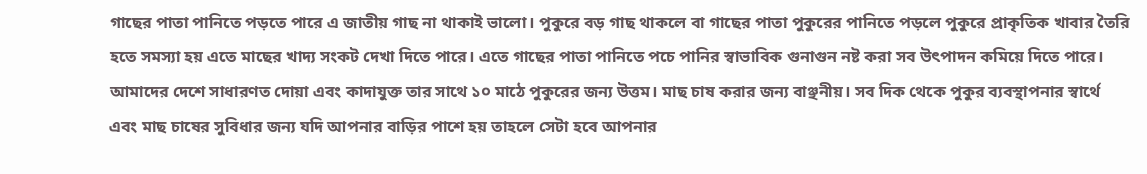গাছের পাতা পানিতে পড়তে পারে এ জাতীয় গাছ না থাকাই ভালো। পুকুরে বড় গাছ থাকলে বা গাছের পাতা পুকুরের পানিতে পড়লে পুকুরে প্রাকৃতিক খাবার তৈরি হতে সমস্যা হয় এতে মাছের খাদ্য সংকট দেখা দিতে পারে। এতে গাছের পাতা পানিতে পচে পানির স্বাভাবিক গুনাগুন নষ্ট করা সব উৎপাদন কমিয়ে দিতে পারে। আমাদের দেশে সাধারণত দোয়া এবং কাদাযুক্ত তার সাথে ১০ মাঠে পুকুরের জন্য উত্তম। মাছ চাষ করার জন্য বাঞ্ছনীয়। সব দিক থেকে পুকুর ব্যবস্থাপনার স্বার্থে এবং মাছ চাষের সুবিধার জন্য যদি আপনার বাড়ির পাশে হয় তাহলে সেটা হবে আপনার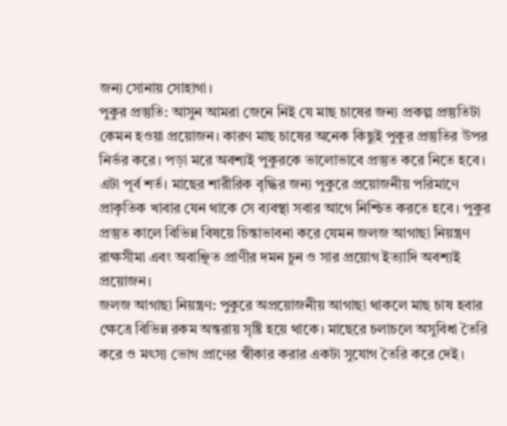জন্য সোনায় সোহাগা।
পুকুর প্রস্তুতি: আসুন আমরা জেনে নিই যে মাছ চাষের জন্য প্রকল্প প্রস্তুতিটা কেমন হওয়া প্রয়োজন। কারণ মাছ চাষের অনেক কিছুই পুকুর প্রস্তুতির উপর নির্ভর করে। পড়া মরে অবশ্যই পুকুরকে ভালোভাবে প্রস্তুত করে নিতে হবে। এটা পূর্ব শর্ত। মাছের শারীরিক বৃদ্ধির জন্য পুকুরে প্রয়োজনীয় পরিমাণে প্রাকৃতিক খাবার যেন থাকে সে ব্যবস্থা সবার আগে নিশ্চিত করতে হবে। পুকুর প্রস্তুত কালে বিভিন্ন বিষয়ে চিন্তাভাবনা করে যেমন জলজ আগাছা নিয়ন্ত্রণ রাক্ষসীমা এবং অবাঞ্ছিত প্রাণীর দমন চুন ও সার প্রয়োগ ইত্যাদি অবশ্যই প্রয়োজন।
জলজ আগাছা নিয়ন্ত্রণ: পুকুরে অপ্রয়োজনীয় আগাছা থাকলে মাছ চাষ হবার ক্ষেত্রে বিভিন্ন রকম অন্তরায় সৃষ্টি হয়ে থাকে। মাছেরে চলাচলে অসুবিধা তৈরি করে ও মৎস্য ভোগ প্রাণের স্বীকার করার একটা সুযোগ তৈরি করে দেই।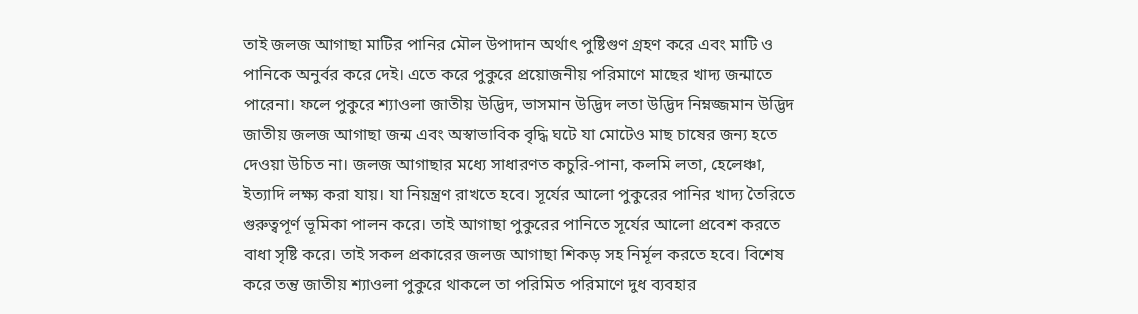তাই জলজ আগাছা মাটির পানির মৌল উপাদান অর্থাৎ পুষ্টিগুণ গ্রহণ করে এবং মাটি ও পানিকে অনুর্বর করে দেই। এতে করে পুকুরে প্রয়োজনীয় পরিমাণে মাছের খাদ্য জন্মাতে পারেনা। ফলে পুকুরে শ্যাওলা জাতীয় উদ্ভিদ, ভাসমান উদ্ভিদ লতা উদ্ভিদ নিম্নজ্জমান উদ্ভিদ জাতীয় জলজ আগাছা জন্ম এবং অস্বাভাবিক বৃদ্ধি ঘটে যা মোটেও মাছ চাষের জন্য হতে দেওয়া উচিত না। জলজ আগাছার মধ্যে সাধারণত কচুরি-পানা, কলমি লতা, হেলেঞ্চা, ইত্যাদি লক্ষ্য করা যায়। যা নিয়ন্ত্রণ রাখতে হবে। সূর্যের আলো পুকুরের পানির খাদ্য তৈরিতে গুরুত্বপূর্ণ ভূমিকা পালন করে। তাই আগাছা পুকুরের পানিতে সূর্যের আলো প্রবেশ করতে বাধা সৃষ্টি করে। তাই সকল প্রকারের জলজ আগাছা শিকড় সহ নির্মূল করতে হবে। বিশেষ করে তন্তু জাতীয় শ্যাওলা পুকুরে থাকলে তা পরিমিত পরিমাণে দুধ ব্যবহার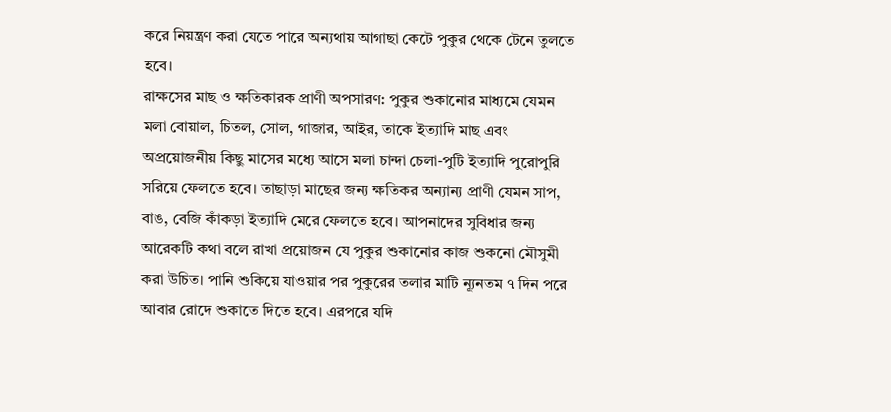করে নিয়ন্ত্রণ করা যেতে পারে অন্যথায় আগাছা কেটে পুকুর থেকে টেনে তুলতে হবে।
রাক্ষসের মাছ ও ক্ষতিকারক প্রাণী অপসারণ: পুকুর শুকানোর মাধ্যমে যেমন মলা বোয়াল, চিতল, সোল, গাজার, আইর, তাকে ইত্যাদি মাছ এবং অপ্রয়োজনীয় কিছু মাসের মধ্যে আসে মলা চান্দা চেলা-পুটি ইত্যাদি পুরোপুরি সরিয়ে ফেলতে হবে। তাছাড়া মাছের জন্য ক্ষতিকর অন্যান্য প্রাণী যেমন সাপ, বাঙ, বেজি কাঁকড়া ইত্যাদি মেরে ফেলতে হবে। আপনাদের সুবিধার জন্য আরেকটি কথা বলে রাখা প্রয়োজন যে পুকুর শুকানোর কাজ শুকনো মৌসুমী করা উচিত। পানি শুকিয়ে যাওয়ার পর পুকুরের তলার মাটি ন্যূনতম ৭ দিন পরে আবার রোদে শুকাতে দিতে হবে। এরপরে যদি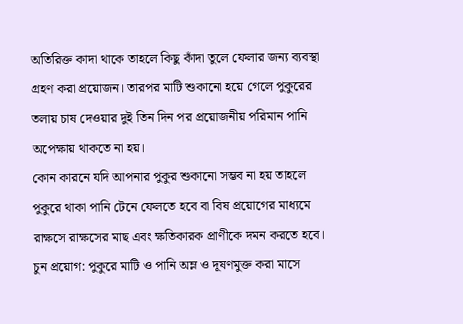অতিরিক্ত কাদা থাকে তাহলে কিছু কাঁদা তুলে ফেলার জন্য ব্যবস্থা গ্রহণ করা প্রয়োজন। তারপর মাটি শুকানো হয়ে গেলে পুকুরের তলায় চাষ দেওয়ার দুই তিন দিন পর প্রয়োজনীয় পরিমান পানি অপেক্ষায় থাকতে না হয়।
কোন কারনে যদি আপনার পুকুর শুকানো সম্ভব না হয় তাহলে পুকুরে থাকা পানি টেনে ফেলতে হবে বা বিষ প্রয়োগের মাধ্যমে রাক্ষসে রাক্ষসের মাছ এবং ক্ষতিকারক প্রাণীকে দমন করতে হবে।
চুন প্রয়োগ: পুকুরে মাটি ও পানি অম্ল ও দূষণমুক্ত করা মাসে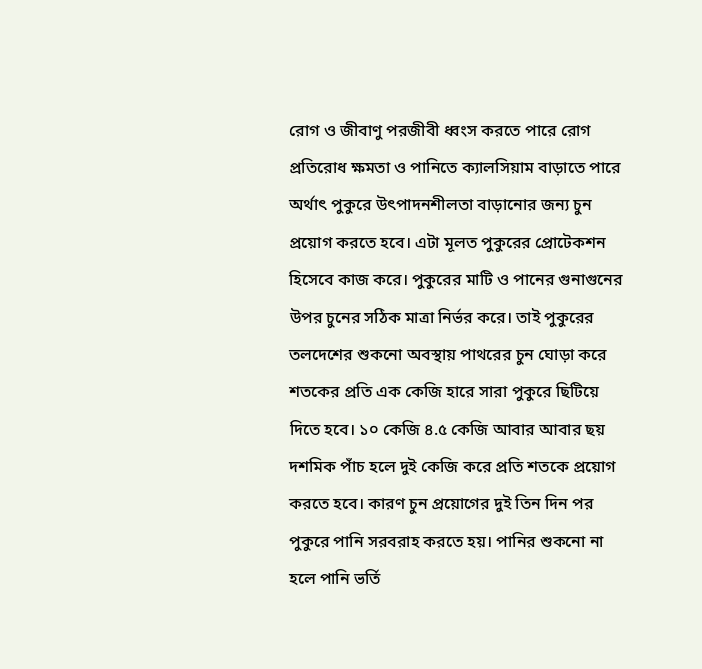রোগ ও জীবাণু পরজীবী ধ্বংস করতে পারে রোগ প্রতিরোধ ক্ষমতা ও পানিতে ক্যালসিয়াম বাড়াতে পারে অর্থাৎ পুকুরে উৎপাদনশীলতা বাড়ানোর জন্য চুন প্রয়োগ করতে হবে। এটা মূলত পুকুরের প্রোটেকশন হিসেবে কাজ করে। পুকুরের মাটি ও পানের গুনাগুনের উপর চুনের সঠিক মাত্রা নির্ভর করে। তাই পুকুরের তলদেশের শুকনো অবস্থায় পাথরের চুন ঘোড়া করে শতকের প্রতি এক কেজি হারে সারা পুকুরে ছিটিয়ে দিতে হবে। ১০ কেজি ৪.৫ কেজি আবার আবার ছয় দশমিক পাঁচ হলে দুই কেজি করে প্রতি শতকে প্রয়োগ করতে হবে। কারণ চুন প্রয়োগের দুই তিন দিন পর পুকুরে পানি সরবরাহ করতে হয়। পানির শুকনো না হলে পানি ভর্তি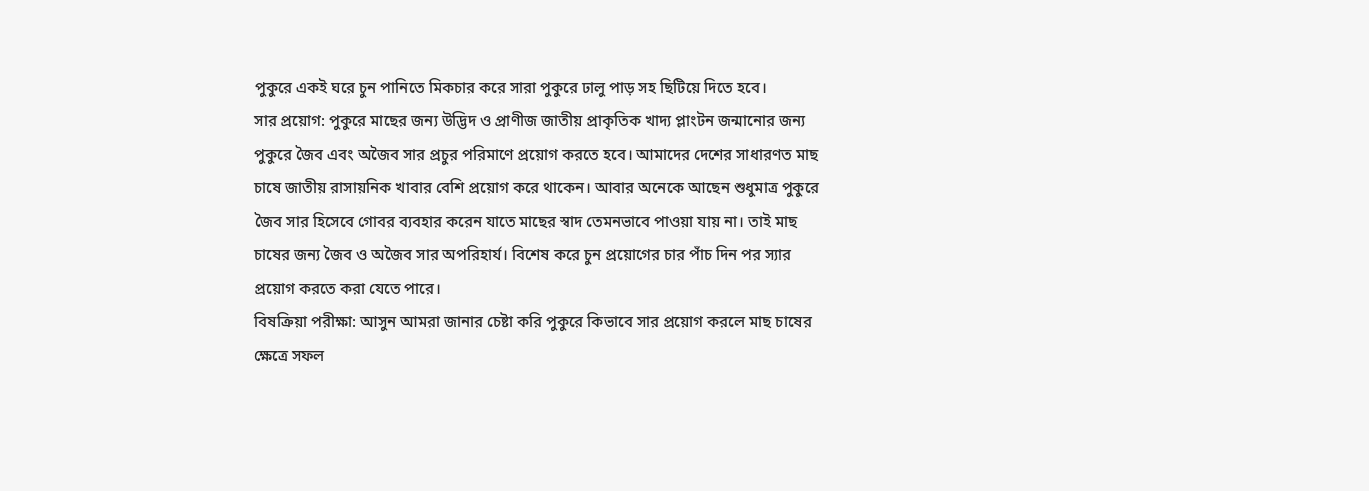পুকুরে একই ঘরে চুন পানিতে মিকচার করে সারা পুকুরে ঢালু পাড় সহ ছিটিয়ে দিতে হবে।
সার প্রয়োগ: পুকুরে মাছের জন্য উদ্ভিদ ও প্রাণীজ জাতীয় প্রাকৃতিক খাদ্য প্লাংটন জন্মানোর জন্য পুকুরে জৈব এবং অজৈব সার প্রচুর পরিমাণে প্রয়োগ করতে হবে। আমাদের দেশের সাধারণত মাছ চাষে জাতীয় রাসায়নিক খাবার বেশি প্রয়োগ করে থাকেন। আবার অনেকে আছেন শুধুমাত্র পুকুরে জৈব সার হিসেবে গোবর ব্যবহার করেন যাতে মাছের স্বাদ তেমনভাবে পাওয়া যায় না। তাই মাছ চাষের জন্য জৈব ও অজৈব সার অপরিহার্য। বিশেষ করে চুন প্রয়োগের চার পাঁচ দিন পর স্যার প্রয়োগ করতে করা যেতে পারে।
বিষক্রিয়া পরীক্ষা: আসুন আমরা জানার চেষ্টা করি পুকুরে কিভাবে সার প্রয়োগ করলে মাছ চাষের ক্ষেত্রে সফল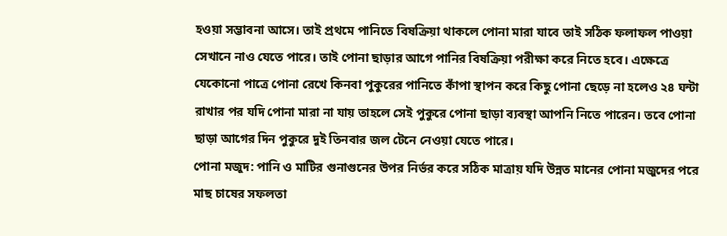হওয়া সম্ভাবনা আসে। তাই প্রথমে পানিতে বিষক্রিয়া থাকলে পোনা মারা যাবে তাই সঠিক ফলাফল পাওয়া সেখানে নাও যেতে পারে। তাই পোনা ছাড়ার আগে পানির বিষক্রিয়া পরীক্ষা করে নিতে হবে। এক্ষেত্রে যেকোনো পাত্রে পোনা রেখে কিনবা পুকুরের পানিতে কাঁপা স্থাপন করে কিছু পোনা ছেড়ে না হলেও ২৪ ঘন্টা রাখার পর যদি পোনা মারা না যায় তাহলে সেই পুকুরে পোনা ছাড়া ব্যবস্থা আপনি নিতে পারেন। তবে পোনা ছাড়া আগের দিন পুকুরে দুই তিনবার জল টেনে নেওয়া যেতে পারে।
পোনা মজুদ: পানি ও মাটির গুনাগুনের উপর নির্ভর করে সঠিক মাত্রায় যদি উন্নত মানের পোনা মজুদের পরে মাছ চাষের সফলতা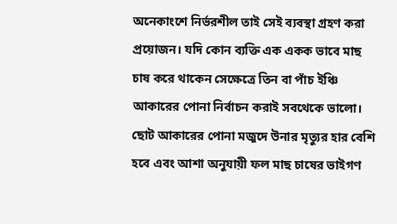অনেকাংশে নির্ভরশীল তাই সেই ব্যবস্থা গ্রহণ করা প্রয়োজন। যদি কোন ব্যক্তি এক একক ভাবে মাছ চাষ করে থাকেন সেক্ষেত্রে তিন বা পাঁচ ইঞ্চি আকারের পোনা নির্বাচন করাই সবথেকে ভালো। ছোট আকারের পোনা মজুদে উনার মৃত্যুর হার বেশি হবে এবং আশা অনুযায়ী ফল মাছ চাষের ভাইগণ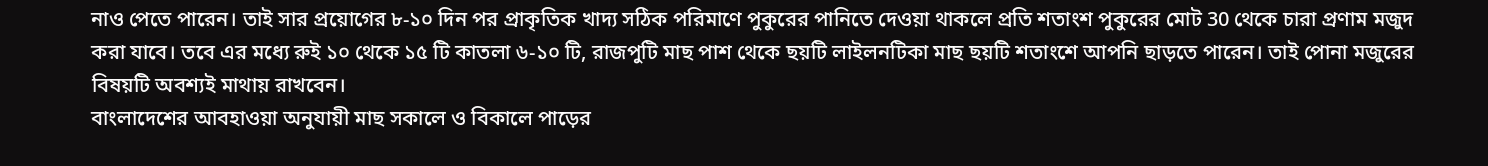নাও পেতে পারেন। তাই সার প্রয়োগের ৮-১০ দিন পর প্রাকৃতিক খাদ্য সঠিক পরিমাণে পুকুরের পানিতে দেওয়া থাকলে প্রতি শতাংশ পুকুরের মোট 30 থেকে চারা প্রণাম মজুদ করা যাবে। তবে এর মধ্যে রুই ১০ থেকে ১৫ টি কাতলা ৬-১০ টি, রাজপুটি মাছ পাশ থেকে ছয়টি লাইলনটিকা মাছ ছয়টি শতাংশে আপনি ছাড়তে পারেন। তাই পোনা মজুরের বিষয়টি অবশ্যই মাথায় রাখবেন।
বাংলাদেশের আবহাওয়া অনুযায়ী মাছ সকালে ও বিকালে পাড়ের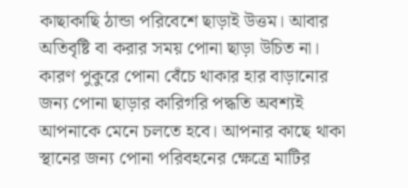কাছাকাছি ঠান্ডা পরিবেশে ছাড়াই উত্তম। আবার অতিবৃষ্টি বা করার সময় পোনা ছাড়া উচিত না। কারণ পুকুরে পোনা বেঁচে থাকার হার বাড়ানোর জন্য পোনা ছাড়ার কারিগরি পদ্ধতি অবশ্যই আপনাকে মেনে চলতে হবে। আপনার কাছে থাকা স্থানের জন্য পোনা পরিবহনের ক্ষেত্রে মাটির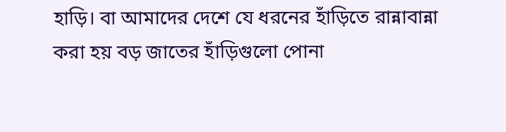হাড়ি। বা আমাদের দেশে যে ধরনের হাঁড়িতে রান্নাবান্না করা হয় বড় জাতের হাঁড়িগুলো পোনা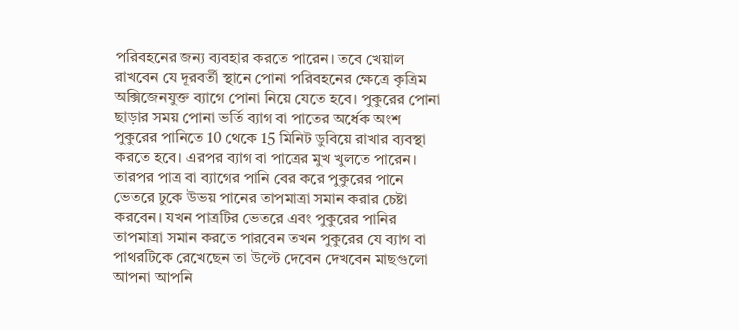পরিবহনের জন্য ব্যবহার করতে পারেন। তবে খেয়াল রাখবেন যে দূরবর্তী স্থানে পোনা পরিবহনের ক্ষেত্রে কৃত্রিম অক্সিজেনযুক্ত ব্যাগে পোনা নিয়ে যেতে হবে। পুকুরের পোনা ছাড়ার সময় পোনা ভর্তি ব্যাগ বা পাতের অর্ধেক অংশ পুকুরের পানিতে 10 থেকে 15 মিনিট ডুবিয়ে রাখার ব্যবস্থা করতে হবে। এরপর ব্যাগ বা পাত্রের মুখ খুলতে পারেন। তারপর পাত্র বা ব্যাগের পানি বের করে পুকুরের পানে ভেতরে ঢুকে উভয় পানের তাপমাত্রা সমান করার চেষ্টা করবেন। যখন পাত্রটির ভেতরে এবং পুকুরের পানির তাপমাত্রা সমান করতে পারবেন তখন পুকুরের যে ব্যাগ বা পাথরটিকে রেখেছেন তা উল্টে দেবেন দেখবেন মাছগুলো আপনা আপনি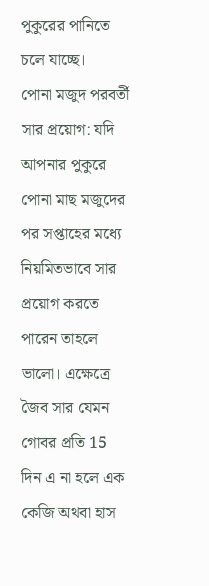পুকুরের পানিতে চলে যাচ্ছে।
পোনা মজুদ পরবর্তী সার প্রয়োগ: যদি আপনার পুকুরে পোনা মাছ মজুদের পর সপ্তাহের মধ্যে নিয়মিতভাবে সার প্রয়োগ করতে পারেন তাহলে ভালো। এক্ষেত্রে জৈব সার যেমন গোবর প্রতি 15 দিন এ না হলে এক কেজি অথবা হাস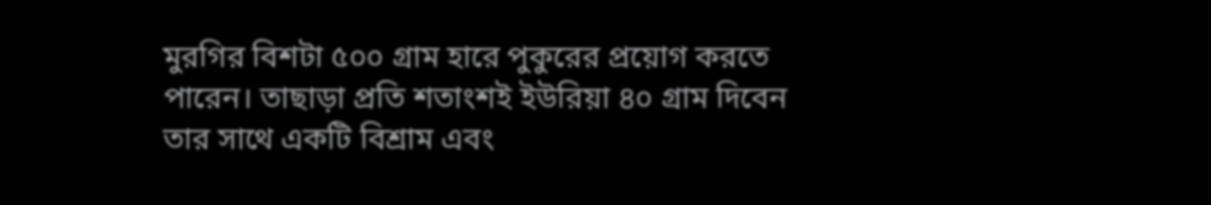মুরগির বিশটা ৫০০ গ্রাম হারে পুকুরের প্রয়োগ করতে পারেন। তাছাড়া প্রতি শতাংশই ইউরিয়া ৪০ গ্রাম দিবেন তার সাথে একটি বিশ্রাম এবং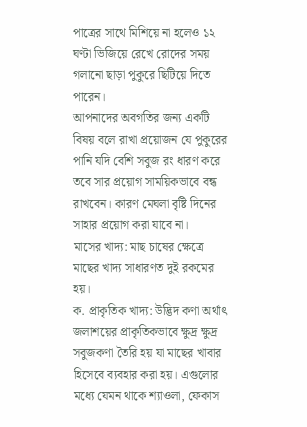পাত্রের সাথে মিশিয়ে না হলেও ১২ ঘণ্টা ভিজিয়ে রেখে রোদের সময় গলানো ছাড়া পুকুরে ছিটিয়ে দিতে পারেন।
আপনাদের অবগতির জন্য একটি বিষয় বলে রাখা প্রয়োজন যে পুকুরের পানি যদি বেশি সবুজ রং ধারণ করে তবে সার প্রয়োগ সাময়িকভাবে বন্ধ রাখবেন। কারণ মেঘলা বৃষ্টি দিনের সাহার প্রয়োগ করা যাবে না।
মাসের খাদ্য: মাছ চাষের ক্ষেত্রে মাছের খাদ্য সাধারণত দুই রকমের হয়।
ক. প্রাকৃতিক খাদ্য: উদ্ভিদ কণা অর্থাৎ জলাশয়ের প্রাকৃতিকভাবে ক্ষুদ্র ক্ষুদ্র সবুজকণা তৈরি হয় যা মাছের খাবার হিসেবে ব্যবহার করা হয়। এগুলোর মধ্যে যেমন থাকে শ্যাওলা, ফেকাস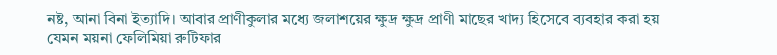নষ্ট, আনা বিনা ইত্যাদি। আবার প্রাণীকুলার মধ্যে জলাশয়ের ক্ষুদ্র ক্ষুদ্র প্রাণী মাছের খাদ্য হিসেবে ব্যবহার করা হয় যেমন ময়না ফেলিমিয়া রুটিফার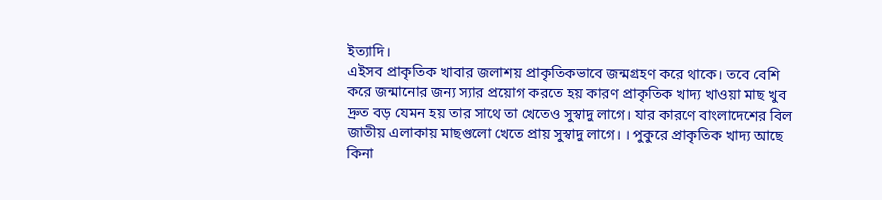ইত্যাদি।
এইসব প্রাকৃতিক খাবার জলাশয় প্রাকৃতিকভাবে জন্মগ্রহণ করে থাকে। তবে বেশি করে জন্মানোর জন্য স্যার প্রয়োগ করতে হয় কারণ প্রাকৃতিক খাদ্য খাওয়া মাছ খুব দ্রুত বড় যেমন হয় তার সাথে তা খেতেও সুস্বাদু লাগে। যার কারণে বাংলাদেশের বিল জাতীয় এলাকায় মাছগুলো খেতে প্রায় সুস্বাদু লাগে। । পুকুরে প্রাকৃতিক খাদ্য আছে কিনা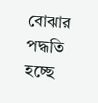বোঝার পদ্ধতি হচ্ছে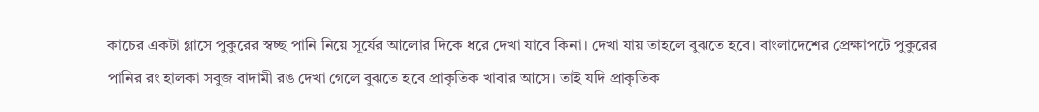কাচের একটা গ্লাসে পুকুরের স্বচ্ছ পানি নিয়ে সূর্যের আলোর দিকে ধরে দেখা যাবে কিনা। দেখা যায় তাহলে বুঝতে হবে। বাংলাদেশের প্রেক্ষাপটে পুকুরের পানির রং হালকা সবুজ বাদামী রঙ দেখা গেলে বুঝতে হবে প্রাকৃতিক খাবার আসে। তাই যদি প্রাকৃতিক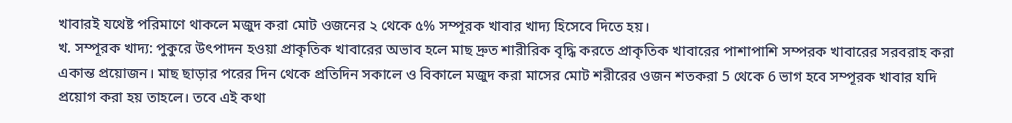খাবারই যথেষ্ট পরিমাণে থাকলে মজুদ করা মোট ওজনের ২ থেকে ৫% সম্পূরক খাবার খাদ্য হিসেবে দিতে হয়।
খ. সম্পূরক খাদ্য: পুকুরে উৎপাদন হওয়া প্রাকৃতিক খাবারের অভাব হলে মাছ দ্রুত শারীরিক বৃদ্ধি করতে প্রাকৃতিক খাবারের পাশাপাশি সম্পরক খাবারের সরবরাহ করা একান্ত প্রয়োজন। মাছ ছাড়ার পরের দিন থেকে প্রতিদিন সকালে ও বিকালে মজুদ করা মাসের মোট শরীরের ওজন শতকরা 5 থেকে 6 ভাগ হবে সম্পূরক খাবার যদি প্রয়োগ করা হয় তাহলে। তবে এই কথা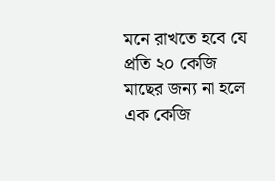মনে রাখতে হবে যে প্রতি ২০ কেজি মাছের জন্য না হলে এক কেজি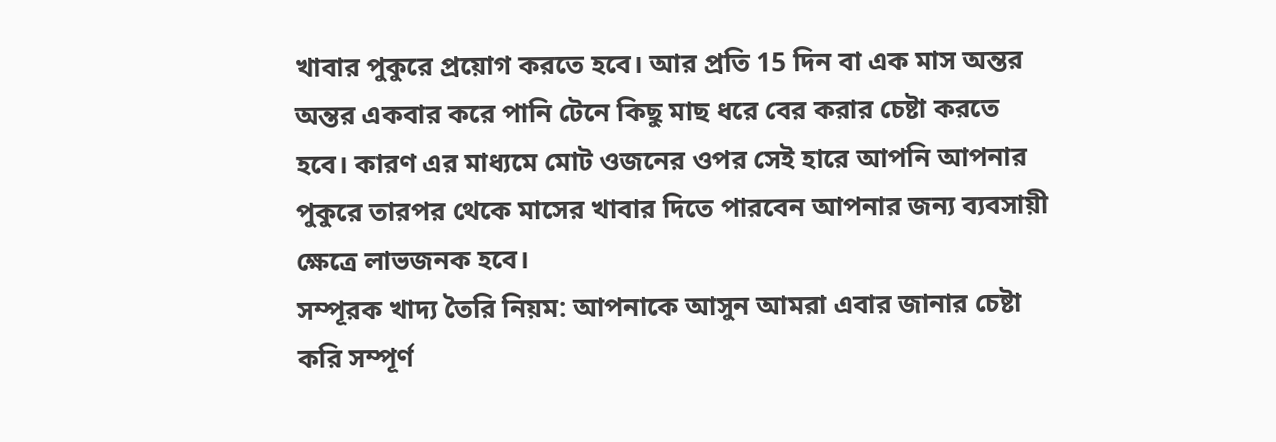খাবার পুকুরে প্রয়োগ করতে হবে। আর প্রতি 15 দিন বা এক মাস অন্তর অন্তর একবার করে পানি টেনে কিছু মাছ ধরে বের করার চেষ্টা করতে হবে। কারণ এর মাধ্যমে মোট ওজনের ওপর সেই হারে আপনি আপনার পুকুরে তারপর থেকে মাসের খাবার দিতে পারবেন আপনার জন্য ব্যবসায়ী ক্ষেত্রে লাভজনক হবে।
সম্পূরক খাদ্য তৈরি নিয়ম: আপনাকে আসুন আমরা এবার জানার চেষ্টা করি সম্পূর্ণ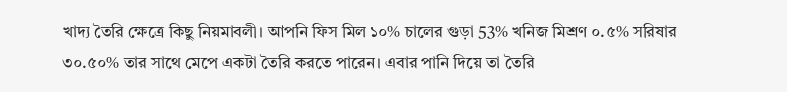খাদ্য তৈরি ক্ষেত্রে কিছু নিয়মাবলী। আপনি ফিস মিল ১০% চালের গুড়া 53% খনিজ মিশ্রণ ০.৫% সরিষার ৩০.৫০% তার সাথে মেপে একটা তৈরি করতে পারেন। এবার পানি দিয়ে তা তৈরি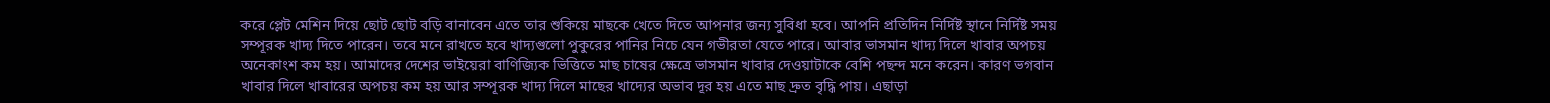করে প্লেট মেশিন দিয়ে ছোট ছোট বড়ি বানাবেন এতে তার শুকিয়ে মাছকে খেতে দিতে আপনার জন্য সুবিধা হবে। আপনি প্রতিদিন নির্দিষ্ট স্থানে নির্দিষ্ট সময় সম্পূরক খাদ্য দিতে পারেন। তবে মনে রাখতে হবে খাদ্যগুলো পুকুরের পানির নিচে যেন গভীরতা যেতে পারে। আবার ভাসমান খাদ্য দিলে খাবার অপচয় অনেকাংশ কম হয়। আমাদের দেশের ভাইয়েরা বাণিজ্যিক ভিত্তিতে মাছ চাষের ক্ষেত্রে ভাসমান খাবার দেওয়াটাকে বেশি পছন্দ মনে করেন। কারণ ভগবান খাবার দিলে খাবারের অপচয় কম হয় আর সম্পূরক খাদ্য দিলে মাছের খাদ্যের অভাব দূর হয় এতে মাছ দ্রুত বৃদ্ধি পায়। এছাড়া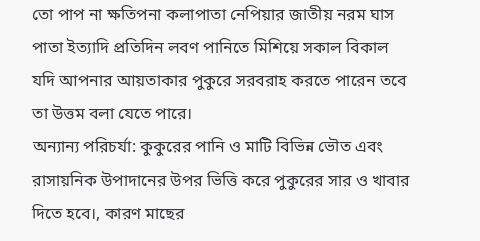তো পাপ না ক্ষতিপনা কলাপাতা নেপিয়ার জাতীয় নরম ঘাস পাতা ইত্যাদি প্রতিদিন লবণ পানিতে মিশিয়ে সকাল বিকাল যদি আপনার আয়তাকার পুকুরে সরবরাহ করতে পারেন তবে তা উত্তম বলা যেতে পারে।
অন্যান্য পরিচর্যা: কুকুরের পানি ও মাটি বিভিন্ন ভৌত এবং রাসায়নিক উপাদানের উপর ভিত্তি করে পুকুরের সার ও খাবার দিতে হবে।, কারণ মাছের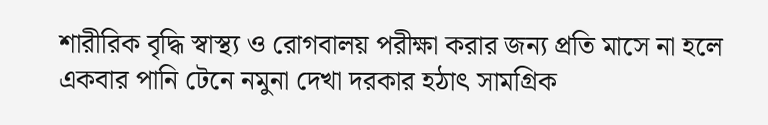শারীরিক বৃদ্ধি স্বাস্থ্য ও রোগবালয় পরীক্ষা করার জন্য প্রতি মাসে না হলে একবার পানি টেনে নমুনা দেখা দরকার হঠাৎ সামগ্রিক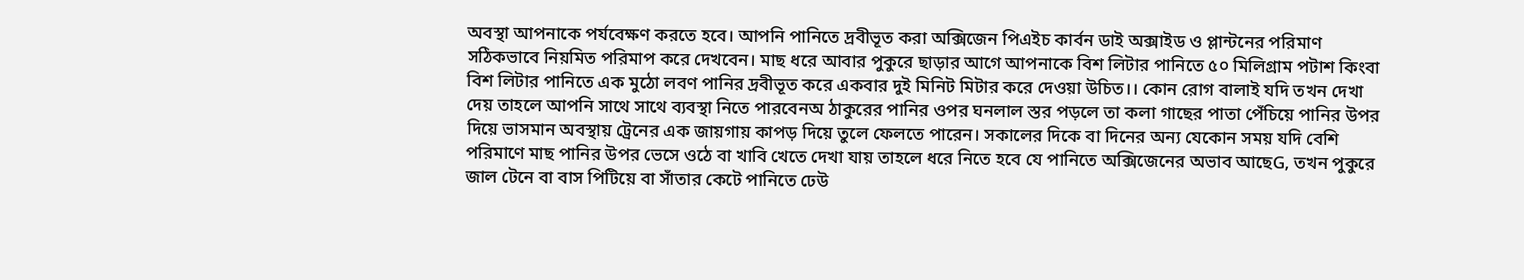অবস্থা আপনাকে পর্যবেক্ষণ করতে হবে। আপনি পানিতে দ্রবীভূত করা অক্সিজেন পিএইচ কার্বন ডাই অক্সাইড ও প্লান্টনের পরিমাণ সঠিকভাবে নিয়মিত পরিমাপ করে দেখবেন। মাছ ধরে আবার পুকুরে ছাড়ার আগে আপনাকে বিশ লিটার পানিতে ৫০ মিলিগ্রাম পটাশ কিংবা বিশ লিটার পানিতে এক মুঠো লবণ পানির দ্রবীভূত করে একবার দুই মিনিট মিটার করে দেওয়া উচিত।। কোন রোগ বালাই যদি তখন দেখা দেয় তাহলে আপনি সাথে সাথে ব্যবস্থা নিতে পারবেনঅ ঠাকুরের পানির ওপর ঘনলাল স্তর পড়লে তা কলা গাছের পাতা পেঁচিয়ে পানির উপর দিয়ে ভাসমান অবস্থায় ট্রেনের এক জায়গায় কাপড় দিয়ে তুলে ফেলতে পারেন। সকালের দিকে বা দিনের অন্য যেকোন সময় যদি বেশি পরিমাণে মাছ পানির উপর ভেসে ওঠে বা খাবি খেতে দেখা যায় তাহলে ধরে নিতে হবে যে পানিতে অক্সিজেনের অভাব আছেG, তখন পুকুরে জাল টেনে বা বাস পিটিয়ে বা সাঁতার কেটে পানিতে ঢেউ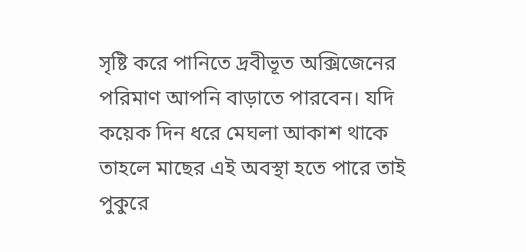সৃষ্টি করে পানিতে দ্রবীভূত অক্সিজেনের পরিমাণ আপনি বাড়াতে পারবেন। যদি কয়েক দিন ধরে মেঘলা আকাশ থাকে তাহলে মাছের এই অবস্থা হতে পারে তাই পুকুরে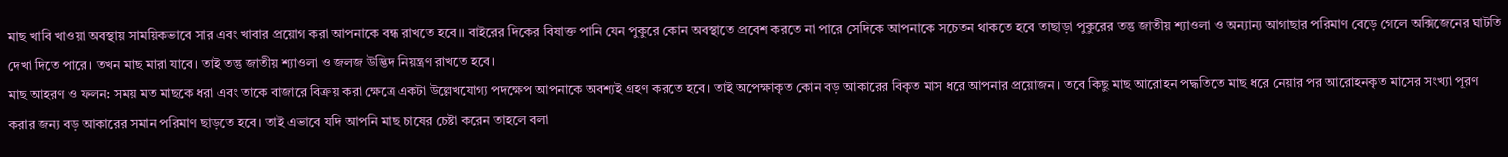মাছ খাবি খাওয়া অবস্থায় সাময়িকভাবে সার এবং খাবার প্রয়োগ করা আপনাকে বন্ধ রাখতে হবে।। বাইরের দিকের বিষাক্ত পানি যেন পুকুরে কোন অবস্থাতে প্রবেশ করতে না পারে সেদিকে আপনাকে সচেতন থাকতে হবে তাছাড়া পুকুরের তন্তু জাতীয় শ্যাওলা ও অন্যান্য আগাছার পরিমাণ বেড়ে গেলে অক্সিজেনের ঘাটতি দেখা দিতে পারে। তখন মাছ মারা যাবে। তাই তন্তু জাতীয় শ্যাওলা ও জলজ উদ্ভিদ নিয়ন্ত্রণ রাখতে হবে।
মাছ আহরণ ও ফলন: সময় মত মাছকে ধরা এবং তাকে বাজারে বিক্রয় করা ক্ষেত্রে একটা উল্লেখযোগ্য পদক্ষেপ আপনাকে অবশ্যই গ্রহণ করতে হবে। তাই অপেক্ষাকৃত কোন বড় আকারের বিকৃত মাস ধরে আপনার প্রয়োজন। তবে কিছু মাছ আরোহন পদ্ধতিতে মাছ ধরে নেয়ার পর আরোহনকৃত মাসের সংখ্যা পূরণ করার জন্য বড় আকারের সমান পরিমাণ ছাড়তে হবে। তাই এভাবে যদি আপনি মাছ চাষের চেষ্টা করেন তাহলে বলা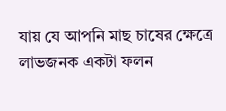যায় যে আপনি মাছ চাষের ক্ষেত্রে লাভজনক একটা ফলন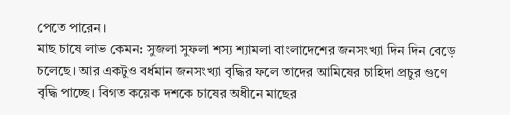পেতে পারেন।
মাছ চাষে লাভ কেমন: সুজলা সুফলা শস্য শ্যামলা বাংলাদেশের জনসংখ্যা দিন দিন বেড়ে চলেছে। আর একটুও বর্ধমান জনসংখ্যা বৃদ্ধির ফলে তাদের আমিষের চাহিদা প্রচুর গুণে বৃদ্ধি পাচ্ছে। বিগত কয়েক দশকে চাষের অধীনে মাছের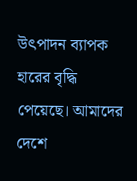উৎপাদন ব্যাপক হারের বৃদ্ধি পেয়েছে। আমাদের দেশে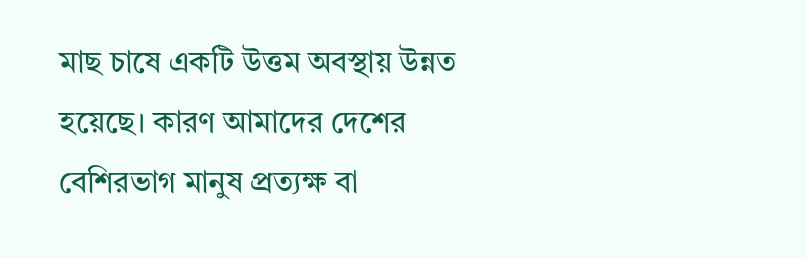মাছ চাষে একটি উত্তম অবস্থায় উন্নত হয়েছে। কারণ আমাদের দেশের বেশিরভাগ মানুষ প্রত্যক্ষ বা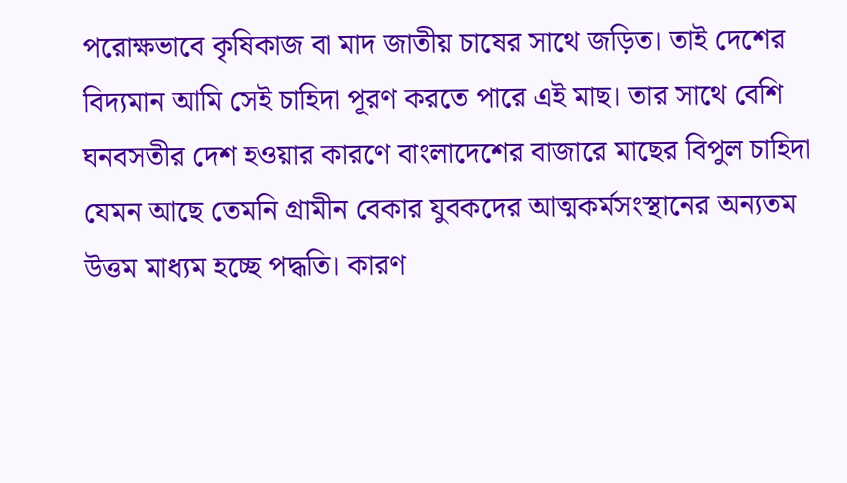পরোক্ষভাবে কৃষিকাজ বা মাদ জাতীয় চাষের সাথে জড়িত। তাই দেশের বিদ্যমান আমি সেই চাহিদা পূরণ করতে পারে এই মাছ। তার সাথে বেশি ঘনবসতীর দেশ হওয়ার কারণে বাংলাদেশের বাজারে মাছের বিপুল চাহিদা যেমন আছে তেমনি গ্রামীন বেকার যুবকদের আত্মকর্মসংস্থানের অন্যতম উত্তম মাধ্যম হচ্ছে পদ্ধতি। কারণ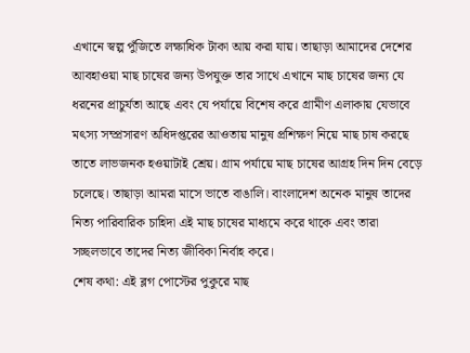এখানে স্বল্প পুঁজিতে লক্ষাধিক টাকা আয় করা যায়। তাছাড়া আমাদের দেশের আবহাওয়া মাছ চাষের জন্য উপযুক্ত তার সাথে এখানে মাছ চাষের জন্য যে ধরনের প্রাচুর্যতা আছে এবং যে পর্যায়ে বিশেষ করে গ্রামীণ এলাকায় যেভাবে মৎস্য সম্প্রসারণ অধিদপ্তরের আওতায় মানুষ প্রশিক্ষণ নিয়ে মাছ চাষ করছে তাতে লাভজনক হওয়াটাই শ্রেয়। গ্রাম পর্যায়ে মাছ চাষের আগ্রহ দিন দিন বেড়ে চলেছে। তাছাড়া আমরা মাসে ভাতে বাঙালি। বাংলাদেশ অনেক মানুষ তাদের নিত্য পারিবারিক চাহিদা এই মাছ চাষের মাধ্যমে করে থাকে এবং তারা সচ্ছলভাবে তাদের নিত্য জীবিকা নির্বাহ করে।
শেষ কথা: এই ব্লগ পোস্টের পুকুরে মাছ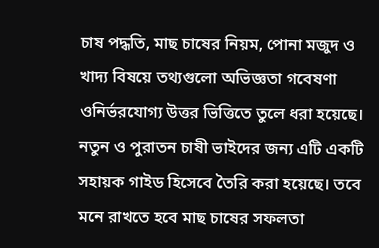চাষ পদ্ধতি, মাছ চাষের নিয়ম, পোনা মজুদ ও খাদ্য বিষয়ে তথ্যগুলো অভিজ্ঞতা গবেষণা ওনির্ভরযোগ্য উত্তর ভিত্তিতে তুলে ধরা হয়েছে। নতুন ও পুরাতন চাষী ভাইদের জন্য এটি একটি সহায়ক গাইড হিসেবে তৈরি করা হয়েছে। তবে মনে রাখতে হবে মাছ চাষের সফলতা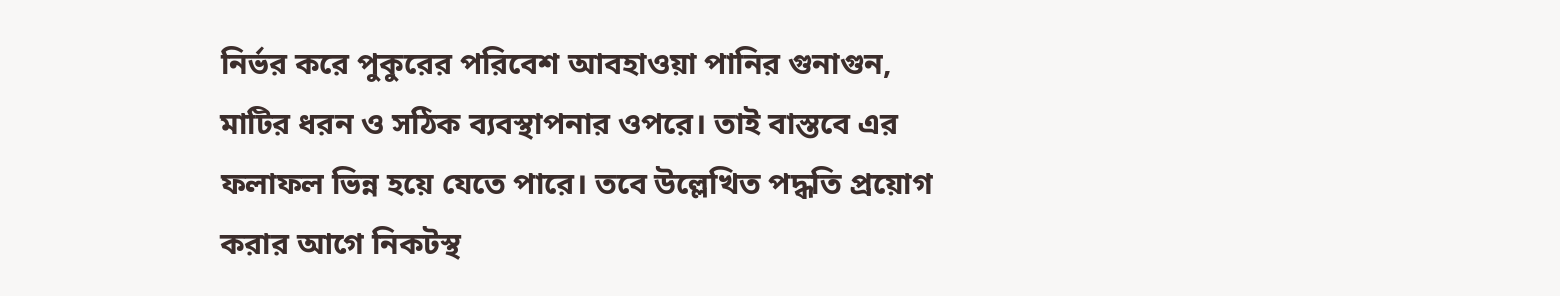নির্ভর করে পুকুরের পরিবেশ আবহাওয়া পানির গুনাগুন, মাটির ধরন ও সঠিক ব্যবস্থাপনার ওপরে। তাই বাস্তবে এর ফলাফল ভিন্ন হয়ে যেতে পারে। তবে উল্লেখিত পদ্ধতি প্রয়োগ করার আগে নিকটস্থ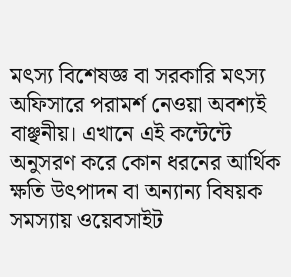মৎস্য বিশেষজ্ঞ বা সরকারি মৎস্য অফিসারে পরামর্শ নেওয়া অবশ্যই বাঞ্ছনীয়। এখানে এই কন্টেন্টে অনুসরণ করে কোন ধরনের আর্থিক ক্ষতি উৎপাদন বা অন্যান্য বিষয়ক সমস্যায় ওয়েবসাইট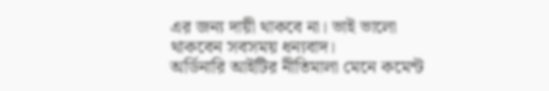এর জন্য দায়ী থাকবে না। ভাই ভালো থাকবেন সবসময় ধন্যবাদ।
অর্ডিনারি আইটির নীতিমালা মেনে কমেন্ট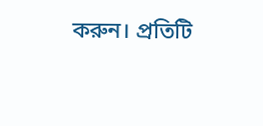করুন। প্রতিটি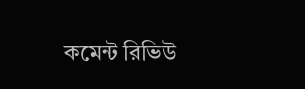কমেন্ট রিভিউ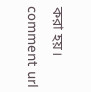করা হয়।
comment url